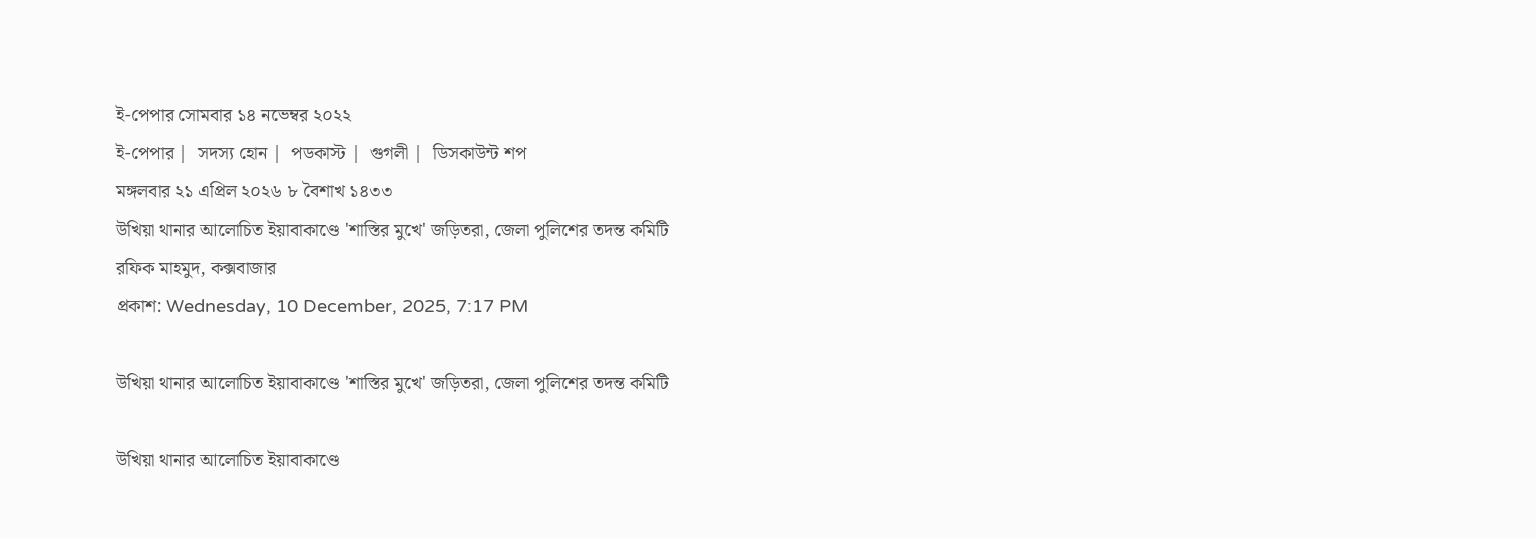ই-পেপার সোমবার ১৪ নভেম্বর ২০২২
ই-পেপার |  সদস্য হোন |  পডকাস্ট |  গুগলী |  ডিসকাউন্ট শপ
মঙ্গলবার ২১ এপ্রিল ২০২৬ ৮ বৈশাখ ১৪৩৩
উখিয়া থানার আলোচিত ইয়াবাকাণ্ডে 'শাস্তির মুখে' জড়িতরা, জেলা পুলিশের তদন্ত কমিটি
রফিক মাহমুদ, কক্সবাজার
প্রকাশ: Wednesday, 10 December, 2025, 7:17 PM

উখিয়া থানার আলোচিত ইয়াবাকাণ্ডে 'শাস্তির মুখে' জড়িতরা, জেলা পুলিশের তদন্ত কমিটি

উখিয়া থানার আলোচিত ইয়াবাকাণ্ডে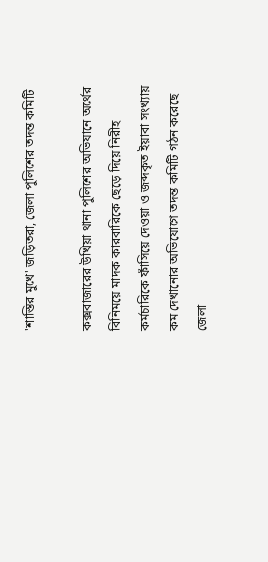'শাস্তির মুখে' জড়িতরা, জেলা পুলিশের তদন্ত কমিটি

কক্সবাজারের উখিয়া থানা পুলিশের অভিযানে অর্থের বিনিময়ে মাদক কারবারিকে ছেড়ে দিয়ে নিরীহ কর্মচারিকে ফাঁসিয়ে দেওয়া ও জব্দকৃত ইয়াবা সংখ্যায় কম দেখানোর অভিযোগে তদন্ত কমিটি গঠন করেছে জেলা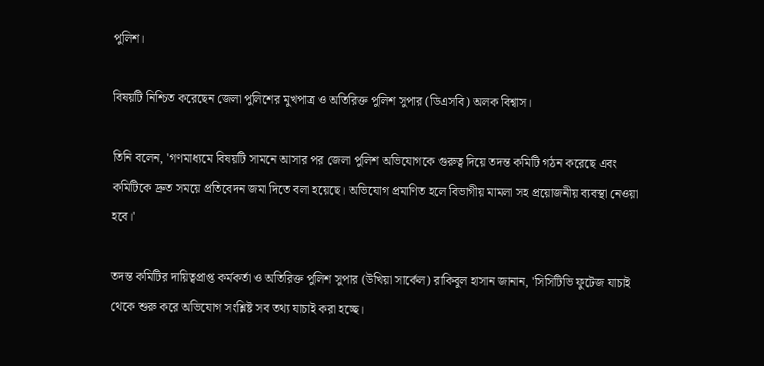পুলিশ।

বিষয়টি নিশ্চিত করেছেন জেলা পুলিশের মুখপাত্র ও অতিরিক্ত পুলিশ সুপার (ডিএসবি) অলক বিশ্বাস।

তিনি বলেন, 'গণমাধ্যমে বিষয়টি সামনে আসার পর জেলা পুলিশ অভিযোগকে গুরুত্ব দিয়ে তদন্ত কমিটি গঠন করেছে এবং কমিটিকে দ্রুত সময়ে প্রতিবেদন জমা দিতে বলা হয়েছে। অভিযোগ প্রমাণিত হলে বিভাগীয় মামলা সহ প্রয়োজনীয় ব্যবস্থা নেওয়া হবে।'

তদন্ত কমিটির দায়িত্বপ্রাপ্ত কর্মকর্তা ও অতিরিক্ত পুলিশ সুপার (উখিয়া সার্কেল) রাকিবুল হাসান জানান, 'সিসিটিভি ফুটেজ যাচাই থেকে শুরু করে অভিযোগ সংশ্লিষ্ট সব তথ্য যাচাই করা হচ্ছে।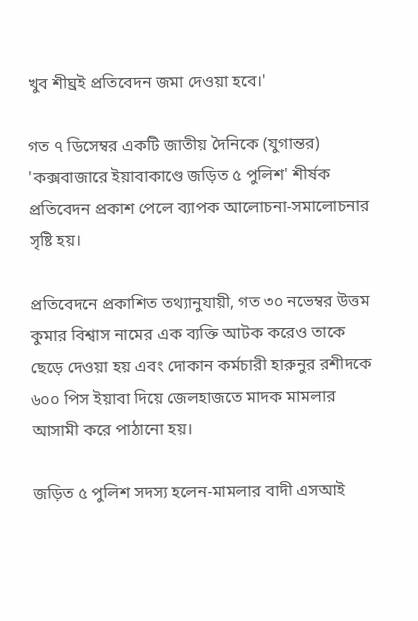খুব শীঘ্রই প্রতিবেদন জমা দেওয়া হবে।'

গত ৭ ডিসেম্বর একটি জাতীয় দৈনিকে (যুগান্তর) 'কক্সবাজারে ইয়াবাকাণ্ডে জড়িত ৫ পুলিশ' শীর্ষক প্রতিবেদন প্রকাশ পেলে ব্যাপক আলোচনা-সমালোচনার সৃষ্টি হয়।

প্রতিবেদনে প্রকাশিত তথ্যানুযায়ী, গত ৩০ নভেম্বর উত্তম কুমার বিশ্বাস নামের এক ব্যক্তি আটক করেও তাকে ছেড়ে দেওয়া হয় এবং দোকান কর্মচারী হারুনুর রশীদকে ৬০০ পিস ইয়াবা দিয়ে জেলহাজতে মাদক মামলার আসামী করে পাঠানো হয়।

জড়িত ৫ পুলিশ সদস্য হলেন-মামলার বাদী এসআই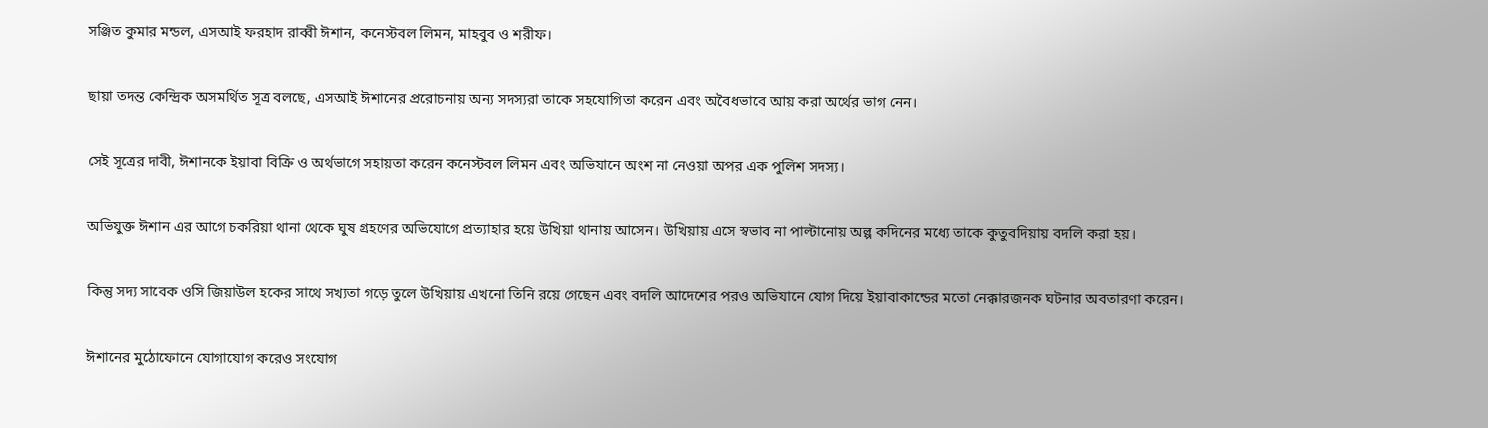সঞ্জিত কুমার মন্ডল, এসআই ফরহাদ রাব্বী ঈশান, কনেস্টবল লিমন, মাহবুব ও শরীফ।

ছায়া তদন্ত কেন্দ্রিক অসমর্থিত সূত্র বলছে, এসআই ঈশানের প্ররোচনায় অন্য সদস্যরা তাকে সহযোগিতা করেন এবং অবৈধভাবে আয় করা অর্থের ভাগ নেন।

সেই সূত্রের দাবী, ঈশানকে ইয়াবা বিক্রি ও অর্থভাগে সহায়তা করেন কনেস্টবল লিমন এবং অভিযানে অংশ না নেওয়া অপর এক পুলিশ সদস্য।

অভিযুক্ত ঈশান এর আগে চকরিয়া থানা থেকে ঘুষ গ্রহণের অভিযোগে প্রত্যাহার হয়ে উখিয়া থানায় আসেন। উখিয়ায় এসে স্বভাব না পাল্টানোয় অল্প কদিনের মধ্যে তাকে কুতুবদিয়ায় বদলি করা হয়।

কিন্তু সদ্য সাবেক ওসি জিয়াউল হকের সাথে সখ্যতা গড়ে তুলে উখিয়ায় এখনো তিনি রয়ে গেছেন এবং বদলি আদেশের পরও অভিযানে যোগ দিয়ে ইয়াবাকান্ডের মতো নেক্কারজনক ঘটনার অবতারণা করেন।

ঈশানের মুঠোফোনে যোগাযোগ করেও সংযোগ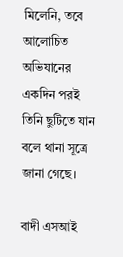মিলেনি, তবে আলোচিত অভিযানের একদিন পরই তিনি ছুটিতে যান বলে থানা সূত্রে জানা গেছে।

বাদী এসআই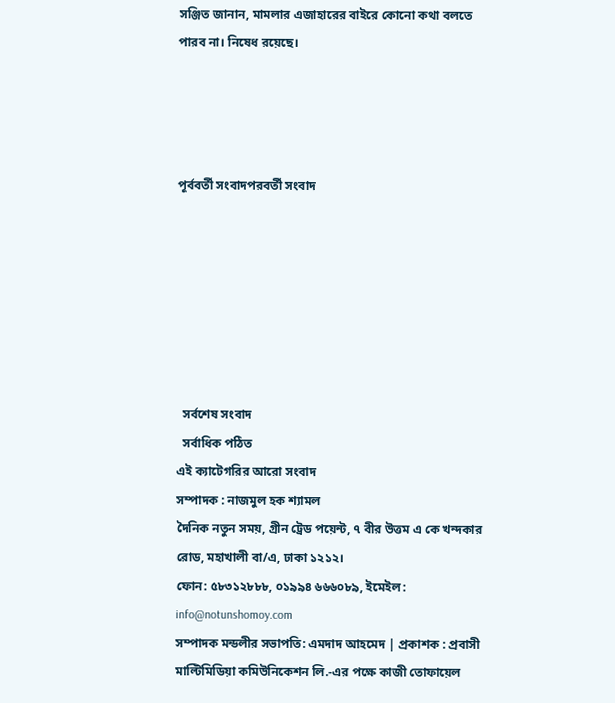সঞ্জিত জানান, মামলার এজাহারের বাইরে কোনো কথা বলতে পারব না। নিষেধ রয়েছে।




পূর্ববর্তী সংবাদপরবর্তী সংবাদ







  সর্বশেষ সংবাদ
  সর্বাধিক পঠিত
এই ক্যাটেগরির আরো সংবাদ
সম্পাদক : নাজমুল হক শ্যামল
দৈনিক নতুন সময়, গ্রীন ট্রেড পয়েন্ট, ৭ বীর উত্তম এ কে খন্দকার রোড, মহাখালী বা/এ, ঢাকা ১২১২।
ফোন: ৫৮৩১২৮৮৮, ০১৯৯৪ ৬৬৬০৮৯, ইমেইল: info@notunshomoy.com
সম্পাদক মন্ডলীর সভাপতি: এমদাদ আহমেদ | প্রকাশক : প্রবাসী মাল্টিমিডিয়া কমিউনিকেশন লি.-এর পক্ষে কাজী তোফায়েল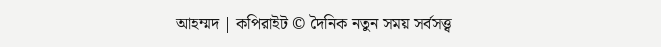আহম্মদ | কপিরাইট © দৈনিক নতুন সময় সর্বসত্ত্ব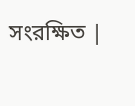সংরক্ষিত |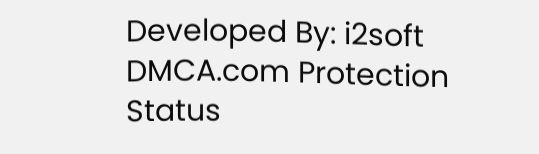Developed By: i2soft
DMCA.com Protection Status